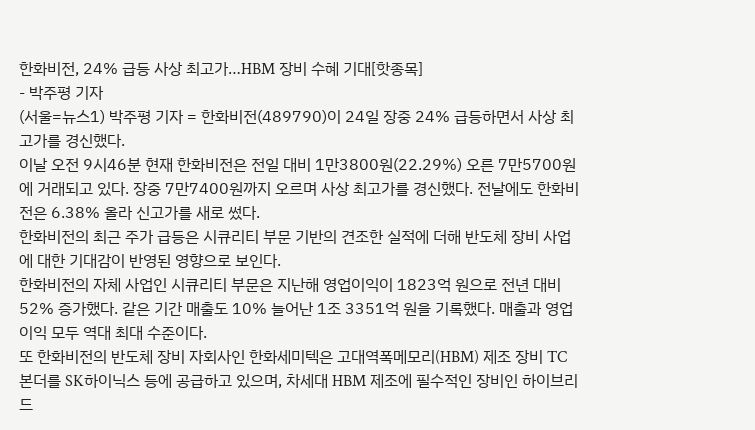한화비전, 24% 급등 사상 최고가…HBM 장비 수혜 기대[핫종목]
- 박주평 기자
(서울=뉴스1) 박주평 기자 = 한화비전(489790)이 24일 장중 24% 급등하면서 사상 최고가를 경신했다.
이날 오전 9시46분 현재 한화비전은 전일 대비 1만3800원(22.29%) 오른 7만5700원에 거래되고 있다. 장중 7만7400원까지 오르며 사상 최고가를 경신했다. 전날에도 한화비전은 6.38% 올라 신고가를 새로 썼다.
한화비전의 최근 주가 급등은 시큐리티 부문 기반의 견조한 실적에 더해 반도체 장비 사업에 대한 기대감이 반영된 영향으로 보인다.
한화비전의 자체 사업인 시큐리티 부문은 지난해 영업이익이 1823억 원으로 전년 대비 52% 증가했다. 같은 기간 매출도 10% 늘어난 1조 3351억 원을 기록했다. 매출과 영업이익 모두 역대 최대 수준이다.
또 한화비전의 반도체 장비 자회사인 한화세미텍은 고대역폭메모리(HBM) 제조 장비 TC 본더를 SK하이닉스 등에 공급하고 있으며, 차세대 HBM 제조에 필수적인 장비인 하이브리드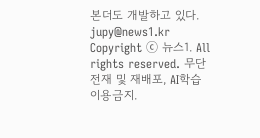본더도 개발하고 있다.
jupy@news1.kr
Copyright ⓒ 뉴스1. All rights reserved. 무단 전재 및 재배포, AI학습 이용금지.